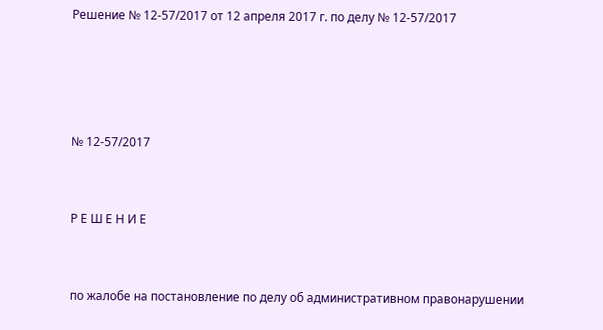Решение № 12-57/2017 от 12 апреля 2017 г. по делу № 12-57/2017




№ 12-57/2017


Р Е Ш Е Н И Е


по жалобе на постановление по делу об административном правонарушении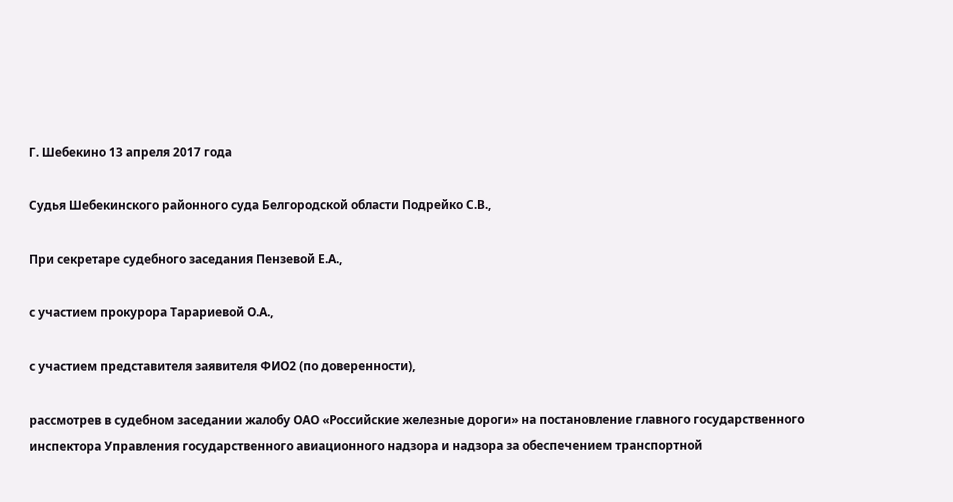Г. Шебекино 13 апреля 2017 года

Судья Шебекинского районного суда Белгородской области Подрейко С.В.,

При секретаре судебного заседания Пензевой Е.А.,

с участием прокурора Тарариевой О.А.,

с участием представителя заявителя ФИО2 (по доверенности),

рассмотрев в судебном заседании жалобу ОАО «Российские железные дороги» на постановление главного государственного инспектора Управления государственного авиационного надзора и надзора за обеспечением транспортной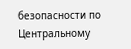безопасности по Центральному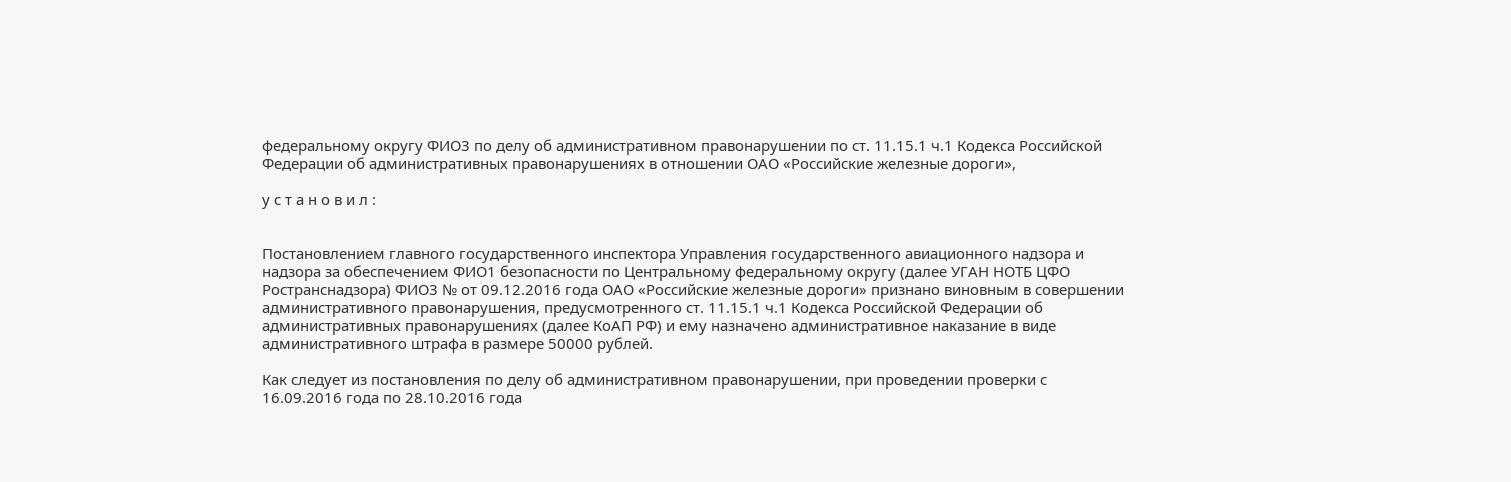федеральному округу ФИО3 по делу об административном правонарушении по ст. 11.15.1 ч.1 Кодекса Российской Федерации об административных правонарушениях в отношении ОАО «Российские железные дороги»,

у с т а н о в и л :


Постановлением главного государственного инспектора Управления государственного авиационного надзора и надзора за обеспечением ФИО1 безопасности по Центральному федеральному округу (далее УГАН НОТБ ЦФО Ространснадзора) ФИО3 № от 09.12.2016 года ОАО «Российские железные дороги» признано виновным в совершении административного правонарушения, предусмотренного ст. 11.15.1 ч.1 Кодекса Российской Федерации об административных правонарушениях (далее КоАП РФ) и ему назначено административное наказание в виде административного штрафа в размере 50000 рублей.

Как следует из постановления по делу об административном правонарушении, при проведении проверки с 16.09.2016 года по 28.10.2016 года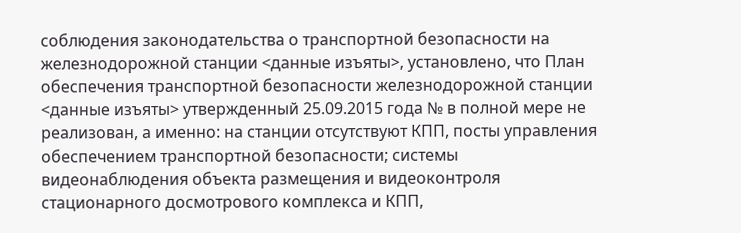соблюдения законодательства о транспортной безопасности на железнодорожной станции <данные изъяты>, установлено, что План обеспечения транспортной безопасности железнодорожной станции <данные изъяты> утвержденный 25.09.2015 года № в полной мере не реализован, а именно: на станции отсутствуют КПП, посты управления обеспечением транспортной безопасности; системы видеонаблюдения объекта размещения и видеоконтроля стационарного досмотрового комплекса и КПП,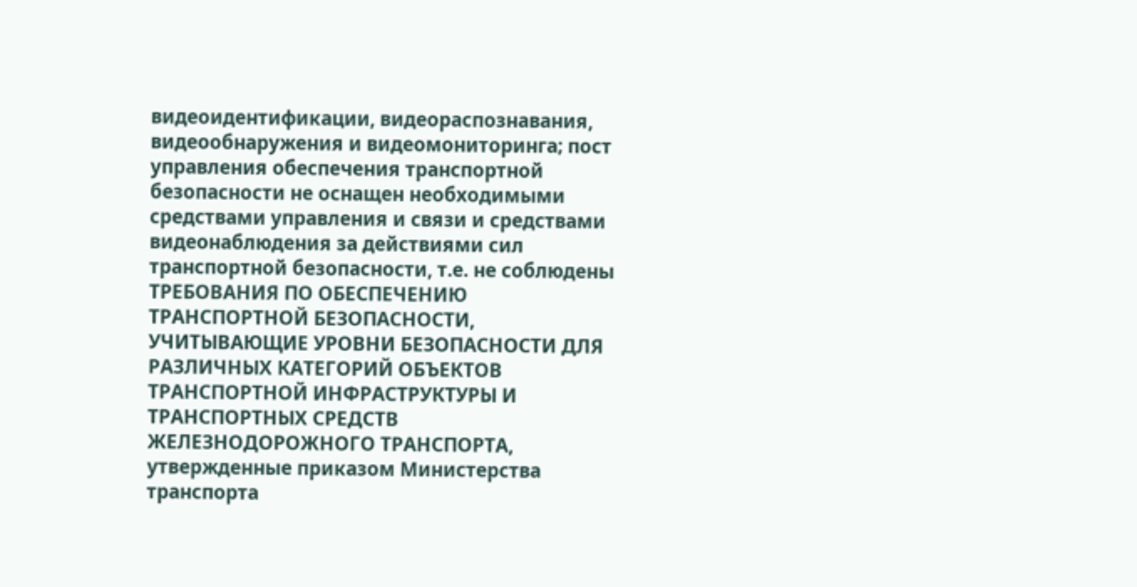видеоидентификации, видеораспознавания, видеообнаружения и видеомониторинга; пост управления обеспечения транспортной безопасности не оснащен необходимыми средствами управления и связи и средствами видеонаблюдения за действиями сил транспортной безопасности, т.е. не соблюдены ТРЕБОВАНИЯ ПО ОБЕСПЕЧЕНИЮ ТРАНСПОРТНОЙ БЕЗОПАСНОСТИ, УЧИТЫВАЮЩИЕ УРОВНИ БЕЗОПАСНОСТИ ДЛЯ РАЗЛИЧНЫХ КАТЕГОРИЙ ОБЪЕКТОВ ТРАНСПОРТНОЙ ИНФРАСТРУКТУРЫ И ТРАНСПОРТНЫХ СРЕДСТВ ЖЕЛЕЗНОДОРОЖНОГО ТРАНСПОРТА, утвержденные приказом Министерства транспорта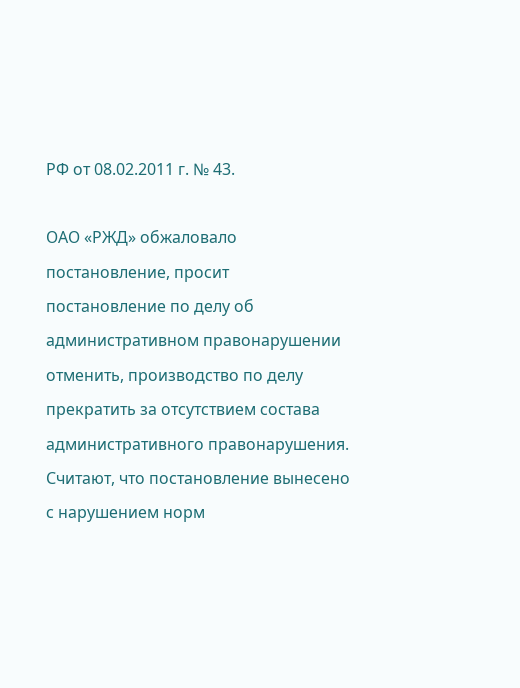РФ от 08.02.2011 г. № 43.

ОАО «РЖД» обжаловало постановление, просит постановление по делу об административном правонарушении отменить, производство по делу прекратить за отсутствием состава административного правонарушения. Считают, что постановление вынесено с нарушением норм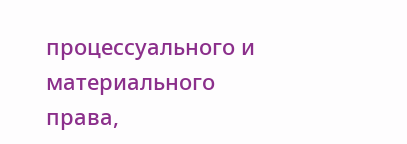процессуального и материального права,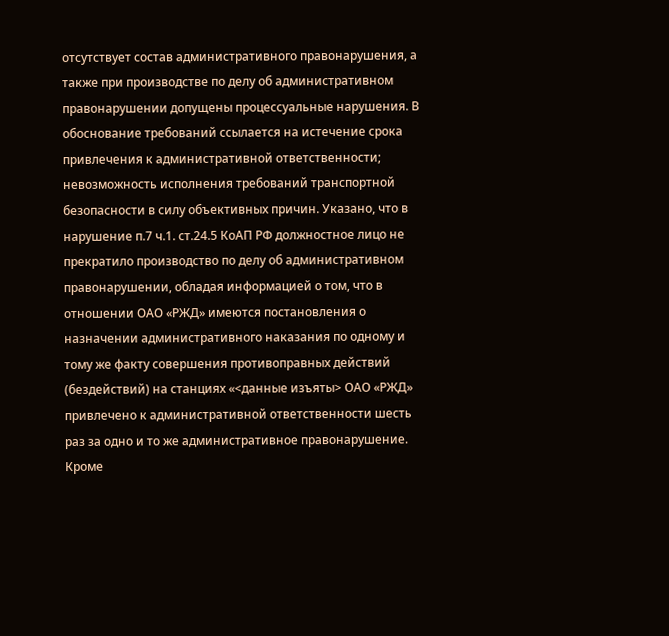отсутствует состав административного правонарушения, а также при производстве по делу об административном правонарушении допущены процессуальные нарушения. В обоснование требований ссылается на истечение срока привлечения к административной ответственности; невозможность исполнения требований транспортной безопасности в силу объективных причин. Указано, что в нарушение п.7 ч.1. ст.24.5 КоАП РФ должностное лицо не прекратило производство по делу об административном правонарушении, обладая информацией о том, что в отношении ОАО «РЖД» имеются постановления о назначении административного наказания по одному и тому же факту совершения противоправных действий (бездействий) на станциях «<данные изъяты> ОАО «РЖД» привлечено к административной ответственности шесть раз за одно и то же административное правонарушение. Кроме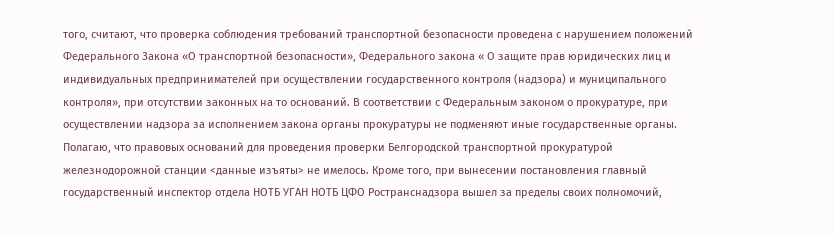того, считают, что проверка соблюдения требований транспортной безопасности проведена с нарушением положений Федерального Закона «О транспортной безопасности», Федерального закона « О защите прав юридических лиц и индивидуальных предпринимателей при осуществлении государственного контроля (надзора) и муниципального контроля», при отсутствии законных на то оснований. В соответствии с Федеральным законом о прокуратуре, при осуществлении надзора за исполнением закона органы прокуратуры не подменяют иные государственные органы. Полагаю, что правовых оснований для проведения проверки Белгородской транспортной прокуратурой железнодорожной станции <данные изъяты> не имелось. Кроме того, при вынесении постановления главный государственный инспектор отдела НОТБ УГАН НОТБ ЦФО Ространснадзора вышел за пределы своих полномочий,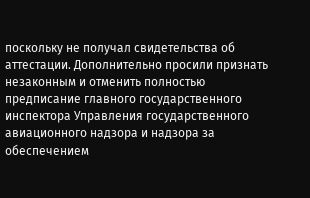поскольку не получал свидетельства об аттестации. Дополнительно просили признать незаконным и отменить полностью предписание главного государственного инспектора Управления государственного авиационного надзора и надзора за обеспечением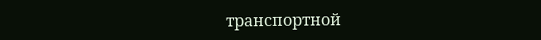транспортной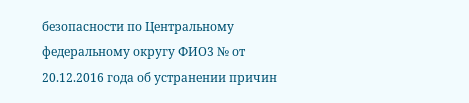безопасности по Центральному федеральному округу ФИО3 № от 20.12.2016 года об устранении причин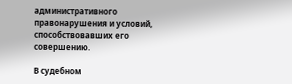административного правонарушения и условий, способствовавших его совершению.

В судебном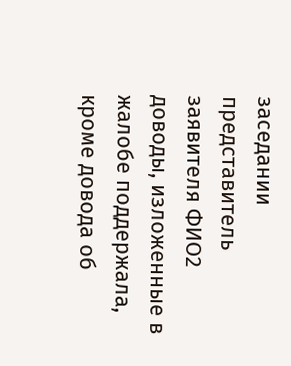заседании представитель заявителя ФИО2 доводы, изложенные в жалобе поддержала, кроме довода об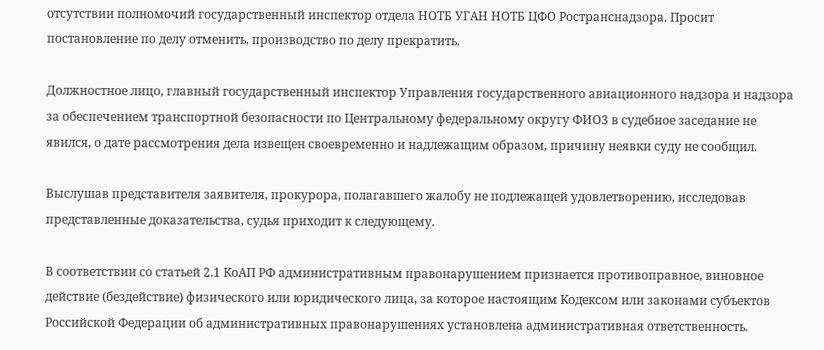отсутствии полномочий государственный инспектор отдела НОТБ УГАН НОТБ ЦФО Ространснадзора. Просит постановление по делу отменить, производство по делу прекратить.

Должностное лицо, главный государственный инспектор Управления государственного авиационного надзора и надзора за обеспечением транспортной безопасности по Центральному федеральному округу ФИО3 в судебное заседание не явился, о дате рассмотрения дела извещен своевременно и надлежащим образом, причину неявки суду не сообщил.

Выслушав представителя заявителя, прокурора, полагавшего жалобу не подлежащей удовлетворению, исследовав представленные доказательства, судья приходит к следующему.

В соответствии со статьей 2.1 КоАП РФ административным правонарушением признается противоправное, виновное действие (бездействие) физического или юридического лица, за которое настоящим Кодексом или законами субъектов Российской Федерации об административных правонарушениях установлена административная ответственность.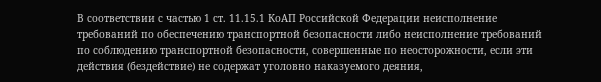В соответствии с частью 1 ст. 11.15.1 КоАП Российской Федерации неисполнение требований по обеспечению транспортной безопасности либо неисполнение требований по соблюдению транспортной безопасности, совершенные по неосторожности, если эти действия (бездействие) не содержат уголовно наказуемого деяния,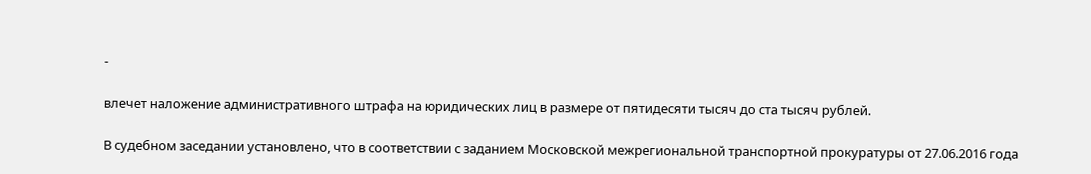-

влечет наложение административного штрафа на юридических лиц в размере от пятидесяти тысяч до ста тысяч рублей.

В судебном заседании установлено, что в соответствии с заданием Московской межрегиональной транспортной прокуратуры от 27.06.2016 года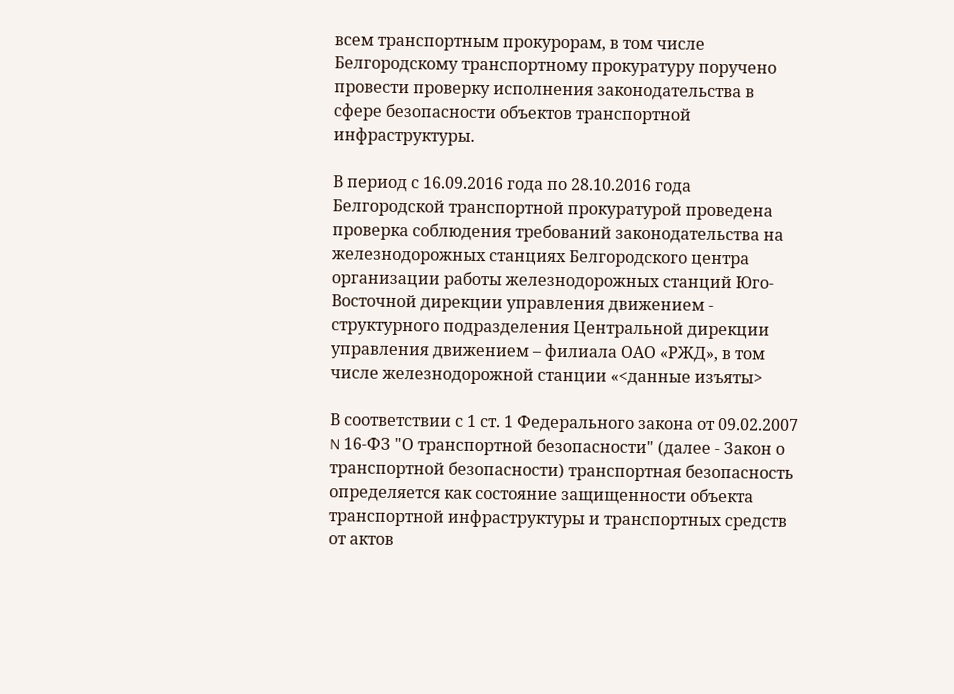всем транспортным прокурорам, в том числе Белгородскому транспортному прокуратуру поручено провести проверку исполнения законодательства в сфере безопасности объектов транспортной инфраструктуры.

В период с 16.09.2016 года по 28.10.2016 года Белгородской транспортной прокуратурой проведена проверка соблюдения требований законодательства на железнодорожных станциях Белгородского центра организации работы железнодорожных станций Юго-Восточной дирекции управления движением - структурного подразделения Центральной дирекции управления движением – филиала ОАО «РЖД», в том числе железнодорожной станции «<данные изъяты>

В соответствии с 1 ст. 1 Федерального закона от 09.02.2007 N 16-ФЗ "О транспортной безопасности" (далее - Закон о транспортной безопасности) транспортная безопасность определяется как состояние защищенности объекта транспортной инфраструктуры и транспортных средств от актов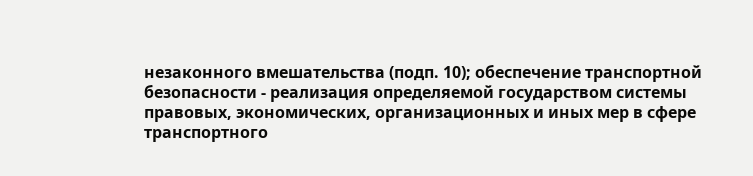незаконного вмешательства (подп. 10); обеспечение транспортной безопасности - реализация определяемой государством системы правовых, экономических, организационных и иных мер в сфере транспортного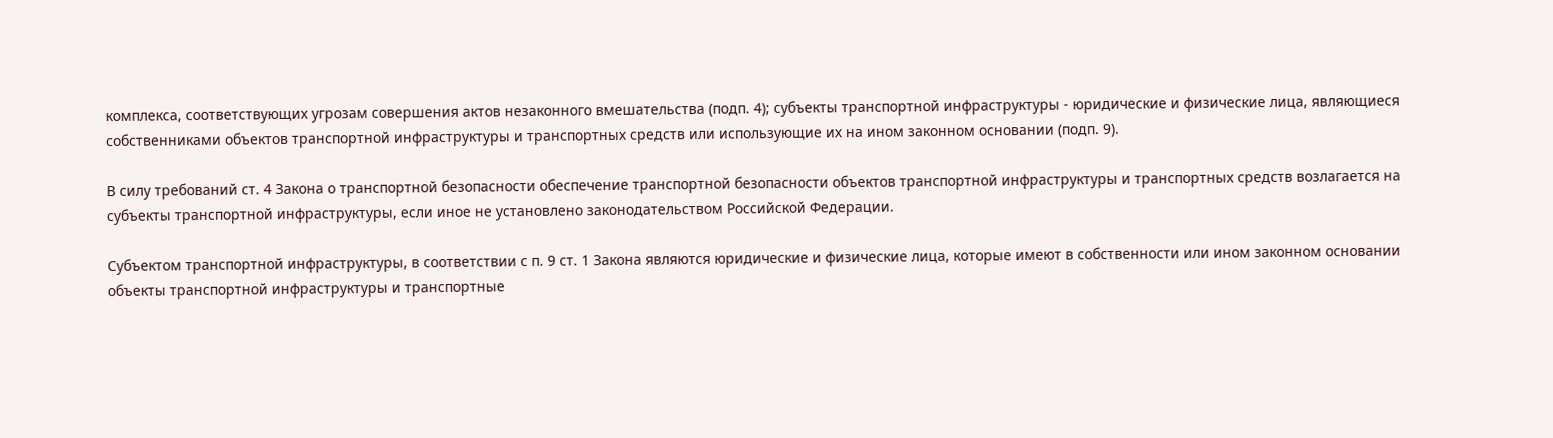комплекса, соответствующих угрозам совершения актов незаконного вмешательства (подп. 4); субъекты транспортной инфраструктуры - юридические и физические лица, являющиеся собственниками объектов транспортной инфраструктуры и транспортных средств или использующие их на ином законном основании (подп. 9).

В силу требований ст. 4 Закона о транспортной безопасности обеспечение транспортной безопасности объектов транспортной инфраструктуры и транспортных средств возлагается на субъекты транспортной инфраструктуры, если иное не установлено законодательством Российской Федерации.

Субъектом транспортной инфраструктуры, в соответствии с п. 9 ст. 1 Закона являются юридические и физические лица, которые имеют в собственности или ином законном основании объекты транспортной инфраструктуры и транспортные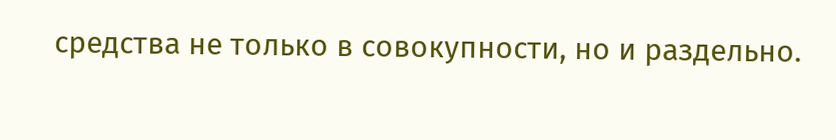средства не только в совокупности, но и раздельно.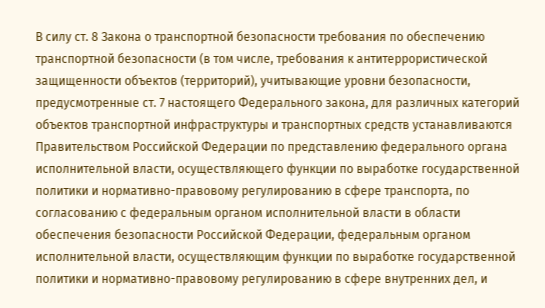В силу ст. 8 Закона о транспортной безопасности требования по обеспечению транспортной безопасности (в том числе, требования к антитеррористической защищенности объектов (территорий), учитывающие уровни безопасности, предусмотренные ст. 7 настоящего Федерального закона, для различных категорий объектов транспортной инфраструктуры и транспортных средств устанавливаются Правительством Российской Федерации по представлению федерального органа исполнительной власти, осуществляющего функции по выработке государственной политики и нормативно-правовому регулированию в сфере транспорта, по согласованию с федеральным органом исполнительной власти в области обеспечения безопасности Российской Федерации, федеральным органом исполнительной власти, осуществляющим функции по выработке государственной политики и нормативно-правовому регулированию в сфере внутренних дел, и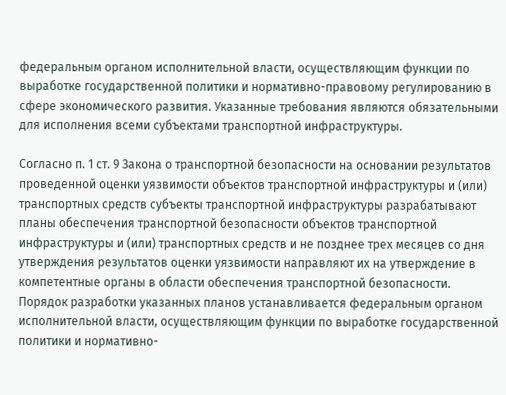федеральным органом исполнительной власти, осуществляющим функции по выработке государственной политики и нормативно-правовому регулированию в сфере экономического развития. Указанные требования являются обязательными для исполнения всеми субъектами транспортной инфраструктуры.

Согласно п. 1 ст. 9 Закона о транспортной безопасности на основании результатов проведенной оценки уязвимости объектов транспортной инфраструктуры и (или) транспортных средств субъекты транспортной инфраструктуры разрабатывают планы обеспечения транспортной безопасности объектов транспортной инфраструктуры и (или) транспортных средств и не позднее трех месяцев со дня утверждения результатов оценки уязвимости направляют их на утверждение в компетентные органы в области обеспечения транспортной безопасности. Порядок разработки указанных планов устанавливается федеральным органом исполнительной власти, осуществляющим функции по выработке государственной политики и нормативно-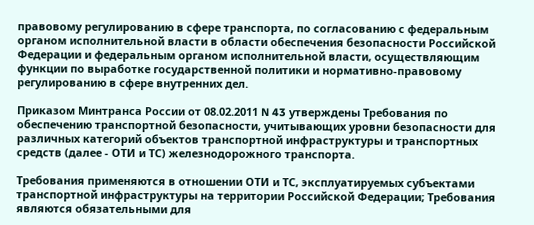правовому регулированию в сфере транспорта, по согласованию с федеральным органом исполнительной власти в области обеспечения безопасности Российской Федерации и федеральным органом исполнительной власти, осуществляющим функции по выработке государственной политики и нормативно-правовому регулированию в сфере внутренних дел.

Приказом Минтранса России от 08.02.2011 N 43 утверждены Требования по обеспечению транспортной безопасности, учитывающих уровни безопасности для различных категорий объектов транспортной инфраструктуры и транспортных средств (далее - ОТИ и ТС) железнодорожного транспорта.

Требования применяются в отношении ОТИ и ТС, эксплуатируемых субъектами транспортной инфраструктуры на территории Российской Федерации; Требования являются обязательными для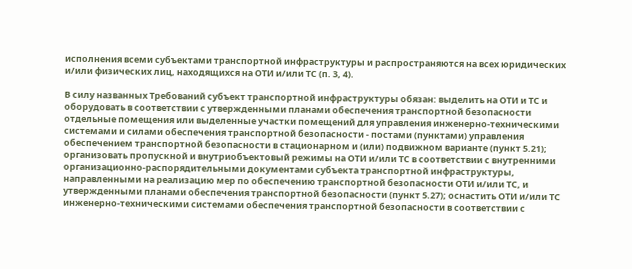исполнения всеми субъектами транспортной инфраструктуры и распространяются на всех юридических и/или физических лиц, находящихся на ОТИ и/или ТС (п. 3, 4).

В силу названных Требований субъект транспортной инфраструктуры обязан: выделить на ОТИ и ТС и оборудовать в соответствии с утвержденными планами обеспечения транспортной безопасности отдельные помещения или выделенные участки помещений для управления инженерно-техническими системами и силами обеспечения транспортной безопасности - постами (пунктами) управления обеспечением транспортной безопасности в стационарном и (или) подвижном варианте (пункт 5.21); организовать пропускной и внутриобъектовый режимы на ОТИ и/или ТС в соответствии с внутренними организационно-распорядительными документами субъекта транспортной инфраструктуры, направленными на реализацию мер по обеспечению транспортной безопасности ОТИ и/или ТС, и утвержденными планами обеспечения транспортной безопасности (пункт 5.27); оснастить ОТИ и/или ТС инженерно-техническими системами обеспечения транспортной безопасности в соответствии с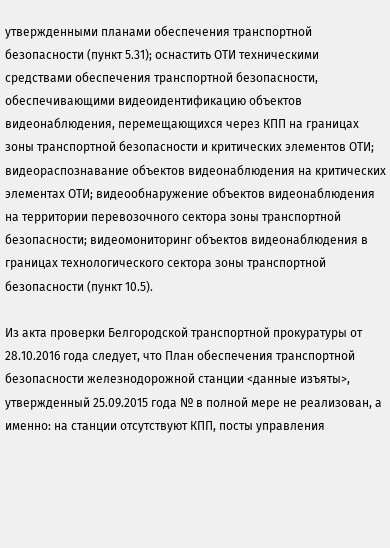утвержденными планами обеспечения транспортной безопасности (пункт 5.31); оснастить ОТИ техническими средствами обеспечения транспортной безопасности, обеспечивающими видеоидентификацию объектов видеонаблюдения, перемещающихся через КПП на границах зоны транспортной безопасности и критических элементов ОТИ; видеораспознавание объектов видеонаблюдения на критических элементах ОТИ; видеообнаружение объектов видеонаблюдения на территории перевозочного сектора зоны транспортной безопасности; видеомониторинг объектов видеонаблюдения в границах технологического сектора зоны транспортной безопасности (пункт 10.5).

Из акта проверки Белгородской транспортной прокуратуры от 28.10.2016 года следует, что План обеспечения транспортной безопасности железнодорожной станции <данные изъяты>, утвержденный 25.09.2015 года № в полной мере не реализован, а именно: на станции отсутствуют КПП, посты управления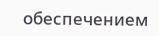обеспечением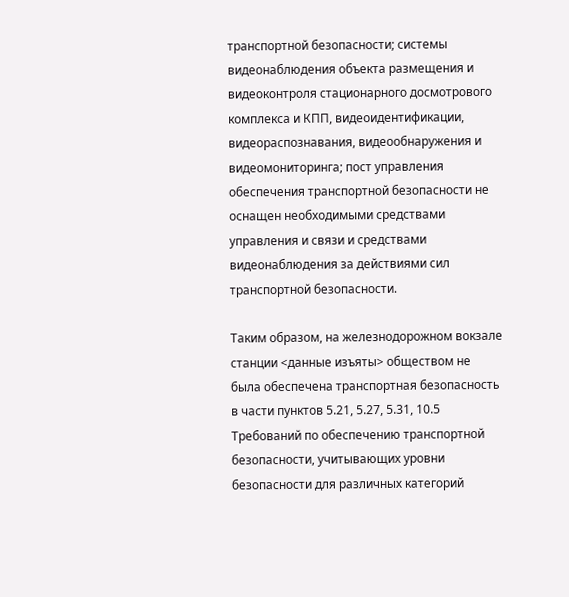транспортной безопасности; системы видеонаблюдения объекта размещения и видеоконтроля стационарного досмотрового комплекса и КПП, видеоидентификации, видеораспознавания, видеообнаружения и видеомониторинга; пост управления обеспечения транспортной безопасности не оснащен необходимыми средствами управления и связи и средствами видеонаблюдения за действиями сил транспортной безопасности.

Таким образом, на железнодорожном вокзале станции <данные изъяты> обществом не была обеспечена транспортная безопасность в части пунктов 5.21, 5.27, 5.31, 10.5 Требований по обеспечению транспортной безопасности, учитывающих уровни безопасности для различных категорий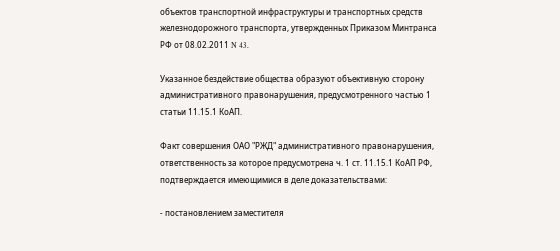объектов транспортной инфраструктуры и транспортных средств железнодорожного транспорта, утвержденных Приказом Минтранса РФ от 08.02.2011 N 43.

Указанное бездействие общества образуют объективную сторону административного правонарушения, предусмотренного частью 1 статьи 11.15.1 КоАП.

Факт совершения ОАО "РЖД" административного правонарушения, ответственность за которое предусмотрена ч. 1 ст. 11.15.1 КоАП РФ, подтверждается имеющимися в деле доказательствами:

- постановлением заместителя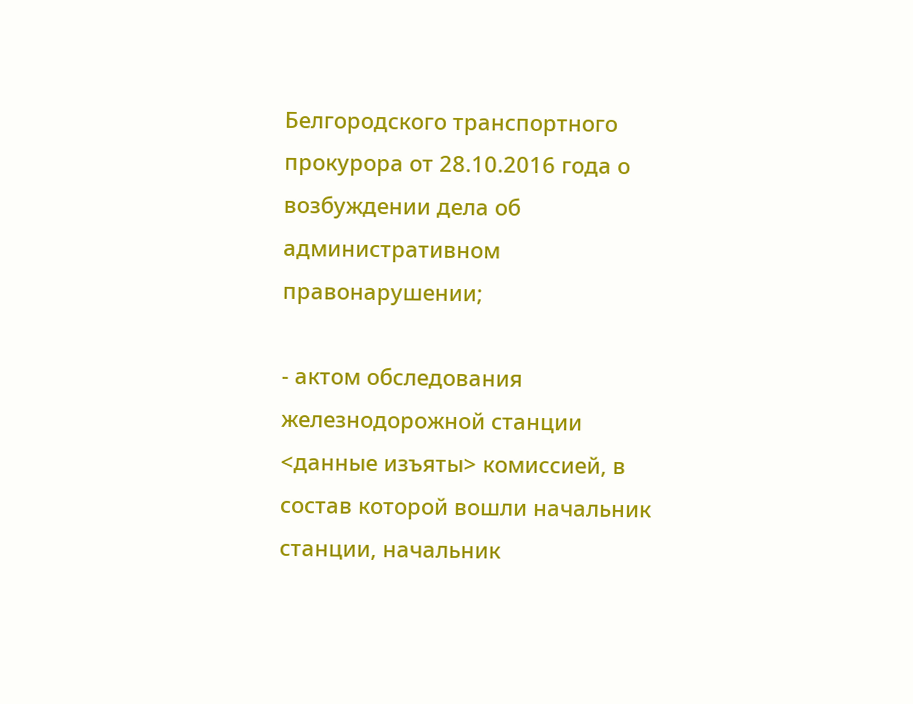Белгородского транспортного прокурора от 28.10.2016 года о возбуждении дела об административном правонарушении;

- актом обследования железнодорожной станции <данные изъяты> комиссией, в состав которой вошли начальник станции, начальник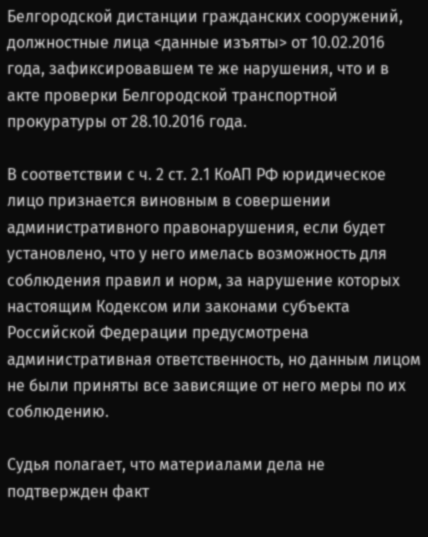Белгородской дистанции гражданских сооружений, должностные лица <данные изъяты> от 10.02.2016 года, зафиксировавшем те же нарушения, что и в акте проверки Белгородской транспортной прокуратуры от 28.10.2016 года.

В соответствии с ч. 2 ст. 2.1 КоАП РФ юридическое лицо признается виновным в совершении административного правонарушения, если будет установлено, что у него имелась возможность для соблюдения правил и норм, за нарушение которых настоящим Кодексом или законами субъекта Российской Федерации предусмотрена административная ответственность, но данным лицом не были приняты все зависящие от него меры по их соблюдению.

Судья полагает, что материалами дела не подтвержден факт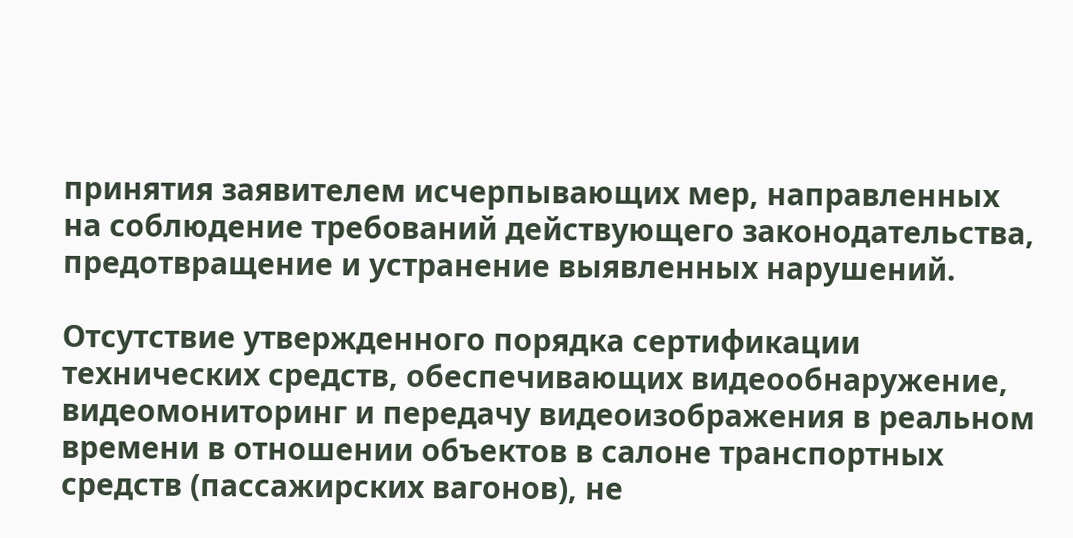принятия заявителем исчерпывающих мер, направленных на соблюдение требований действующего законодательства, предотвращение и устранение выявленных нарушений.

Отсутствие утвержденного порядка сертификации технических средств, обеспечивающих видеообнаружение, видеомониторинг и передачу видеоизображения в реальном времени в отношении объектов в салоне транспортных средств (пассажирских вагонов), не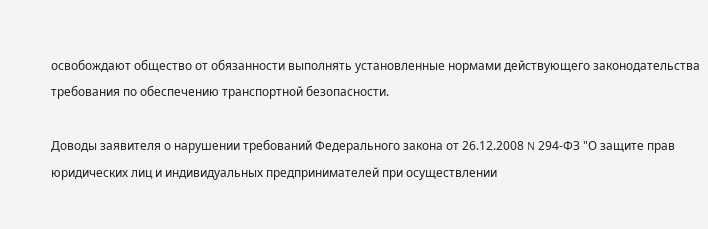освобождают общество от обязанности выполнять установленные нормами действующего законодательства требования по обеспечению транспортной безопасности.

Доводы заявителя о нарушении требований Федерального закона от 26.12.2008 N 294-ФЗ "О защите прав юридических лиц и индивидуальных предпринимателей при осуществлении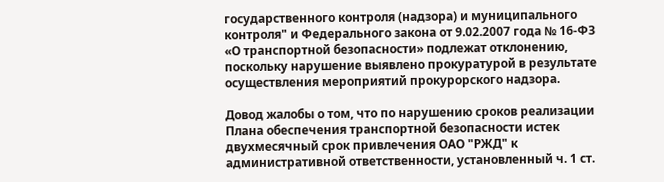государственного контроля (надзора) и муниципального контроля" и Федерального закона от 9.02.2007 года № 16-ФЗ «О транспортной безопасности» подлежат отклонению, поскольку нарушение выявлено прокуратурой в результате осуществления мероприятий прокурорского надзора.

Довод жалобы о том, что по нарушению сроков реализации Плана обеспечения транспортной безопасности истек двухмесячный срок привлечения ОАО "РЖД" к административной ответственности, установленный ч. 1 ст.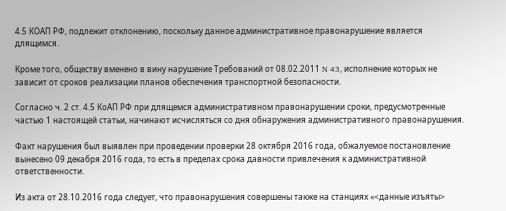4.5 КОАП РФ, подлежит отклонению, поскольку данное административное правонарушение является длящимся.

Кроме того, обществу вменено в вину нарушение Требований от 08.02.2011 N 43, исполнение которых не зависит от сроков реализации планов обеспечения транспортной безопасности.

Согласно ч. 2 ст. 4.5 КоАП РФ при длящемся административном правонарушении сроки, предусмотренные частью 1 настоящей статьи, начинают исчисляться со дня обнаружения административного правонарушения.

Факт нарушения был выявлен при проведении проверки 28 октября 2016 года, обжалуемое постановление вынесено 09 декабря 2016 года, то есть в пределах срока давности привлечения к административной ответственности.

Из акта от 28.10.2016 года следует, что правонарушения совершены также на станциях «<данные изъяты>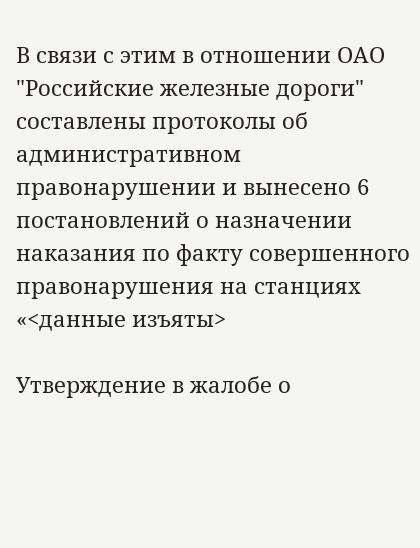В связи с этим в отношении ОАО "Российские железные дороги" составлены протоколы об административном правонарушении и вынесено 6 постановлений о назначении наказания по факту совершенного правонарушения на станциях «<данные изъяты>

Утверждение в жалобе о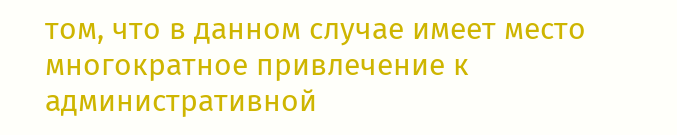том, что в данном случае имеет место многократное привлечение к административной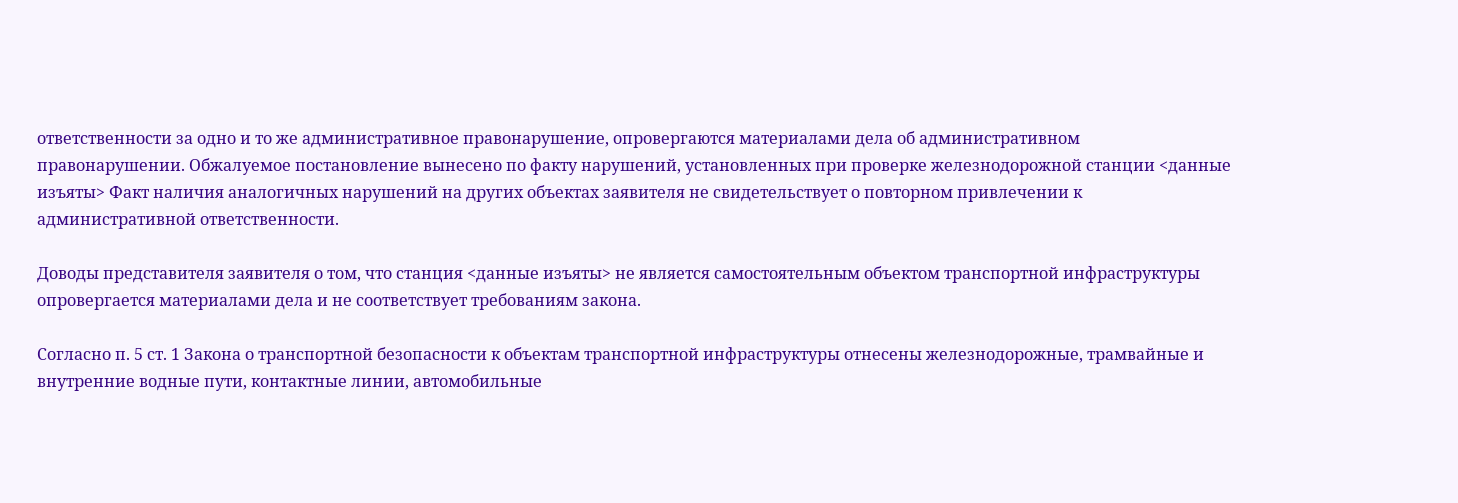ответственности за одно и то же административное правонарушение, опровергаются материалами дела об административном правонарушении. Обжалуемое постановление вынесено по факту нарушений, установленных при проверке железнодорожной станции <данные изъяты> Факт наличия аналогичных нарушений на других объектах заявителя не свидетельствует о повторном привлечении к административной ответственности.

Доводы представителя заявителя о том, что станция <данные изъяты> не является самостоятельным объектом транспортной инфраструктуры опровергается материалами дела и не соответствует требованиям закона.

Согласно п. 5 ст. 1 Закона о транспортной безопасности к объектам транспортной инфраструктуры отнесены железнодорожные, трамвайные и внутренние водные пути, контактные линии, автомобильные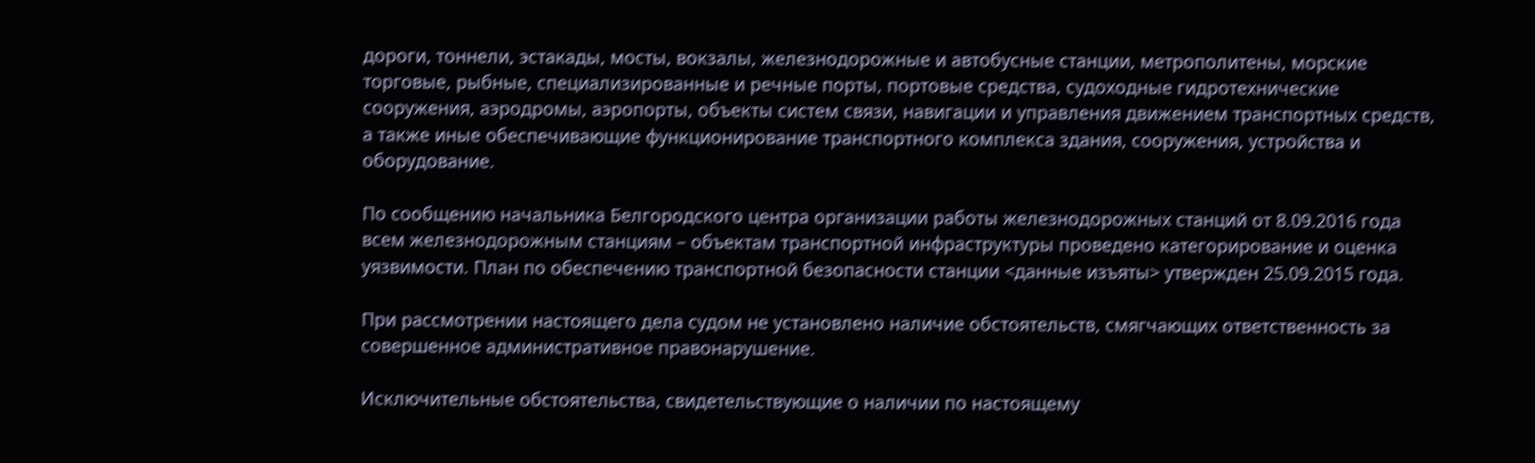дороги, тоннели, эстакады, мосты, вокзалы, железнодорожные и автобусные станции, метрополитены, морские торговые, рыбные, специализированные и речные порты, портовые средства, судоходные гидротехнические сооружения, аэродромы, аэропорты, объекты систем связи, навигации и управления движением транспортных средств, а также иные обеспечивающие функционирование транспортного комплекса здания, сооружения, устройства и оборудование.

По сообщению начальника Белгородского центра организации работы железнодорожных станций от 8.09.2016 года всем железнодорожным станциям – объектам транспортной инфраструктуры проведено категорирование и оценка уязвимости. План по обеспечению транспортной безопасности станции <данные изъяты> утвержден 25.09.2015 года.

При рассмотрении настоящего дела судом не установлено наличие обстоятельств, смягчающих ответственность за совершенное административное правонарушение.

Исключительные обстоятельства, свидетельствующие о наличии по настоящему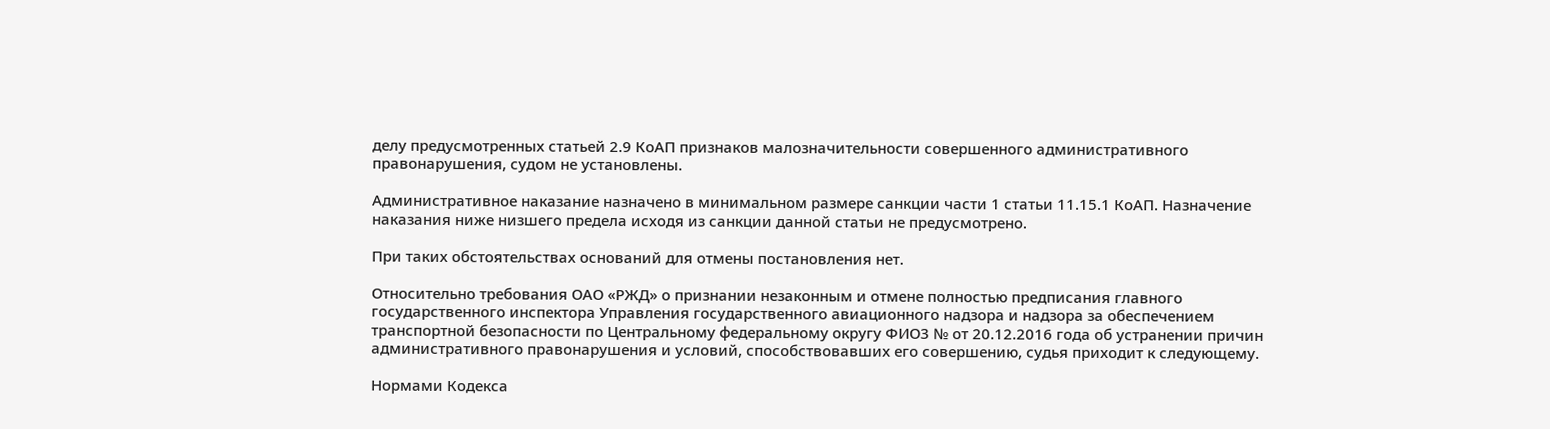делу предусмотренных статьей 2.9 КоАП признаков малозначительности совершенного административного правонарушения, судом не установлены.

Административное наказание назначено в минимальном размере санкции части 1 статьи 11.15.1 КоАП. Назначение наказания ниже низшего предела исходя из санкции данной статьи не предусмотрено.

При таких обстоятельствах оснований для отмены постановления нет.

Относительно требования ОАО «РЖД» о признании незаконным и отмене полностью предписания главного государственного инспектора Управления государственного авиационного надзора и надзора за обеспечением транспортной безопасности по Центральному федеральному округу ФИО3 № от 20.12.2016 года об устранении причин административного правонарушения и условий, способствовавших его совершению, судья приходит к следующему.

Нормами Кодекса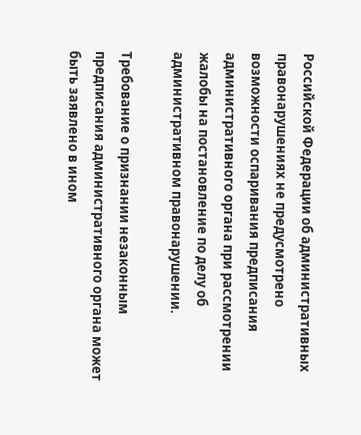Российской Федерации об административных правонарушениях не предусмотрено возможности оспаривания предписания административного органа при рассмотрении жалобы на постановление по делу об административном правонарушении.

Требование о признании незаконным предписания административного органа может быть заявлено в ином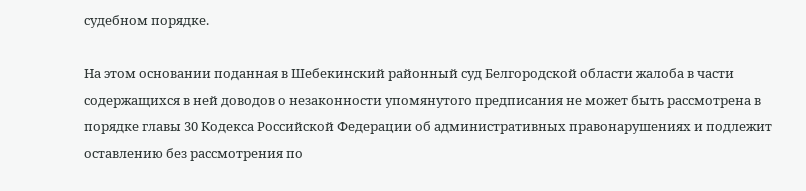судебном порядке.

На этом основании поданная в Шебекинский районный суд Белгородской области жалоба в части содержащихся в ней доводов о незаконности упомянутого предписания не может быть рассмотрена в порядке главы 30 Кодекса Российской Федерации об административных правонарушениях и подлежит оставлению без рассмотрения по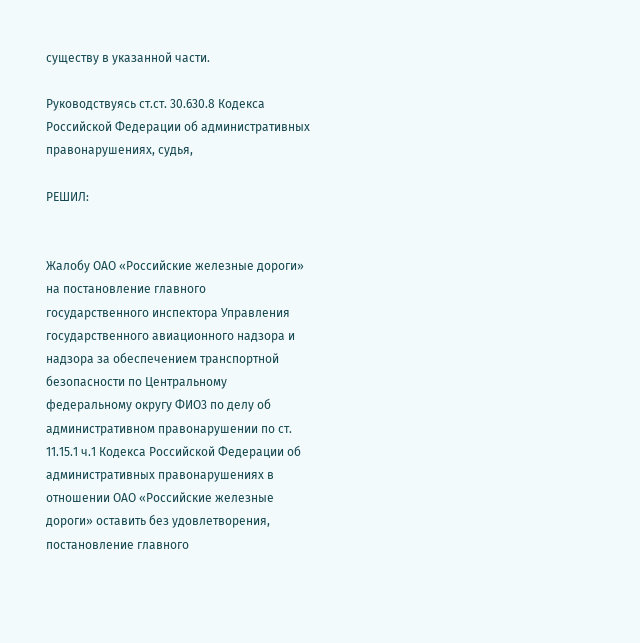существу в указанной части.

Руководствуясь ст.ст. 30.630.8 Кодекса Российской Федерации об административных правонарушениях, судья,

РЕШИЛ:


Жалобу ОАО «Российские железные дороги» на постановление главного государственного инспектора Управления государственного авиационного надзора и надзора за обеспечением транспортной безопасности по Центральному федеральному округу ФИО3 по делу об административном правонарушении по ст. 11.15.1 ч.1 Кодекса Российской Федерации об административных правонарушениях в отношении ОАО «Российские железные дороги» оставить без удовлетворения, постановление главного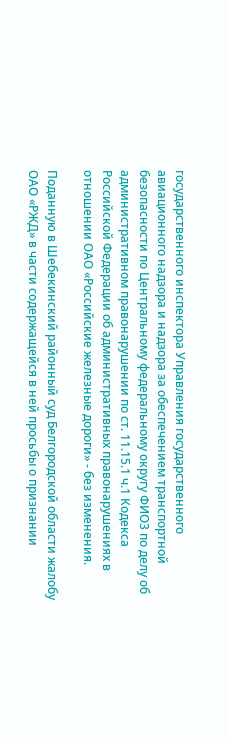государственного инспектора Управления государственного авиационного надзора и надзора за обеспечением транспортной безопасности по Центральному федеральному округу ФИО3 по делу об административном правонарушении по ст. 11.15.1 ч.1 Кодекса Российской Федерации об административных правонарушениях в отношении ОАО «Российские железные дороги» - без изменения.

Поданную в Шебекинский районный суд Белгородской области жалобу ОАО «РЖД» в части содержащейся в ней просьбы о признании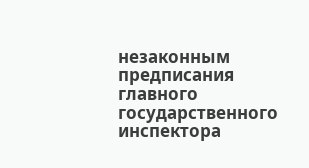незаконным предписания главного государственного инспектора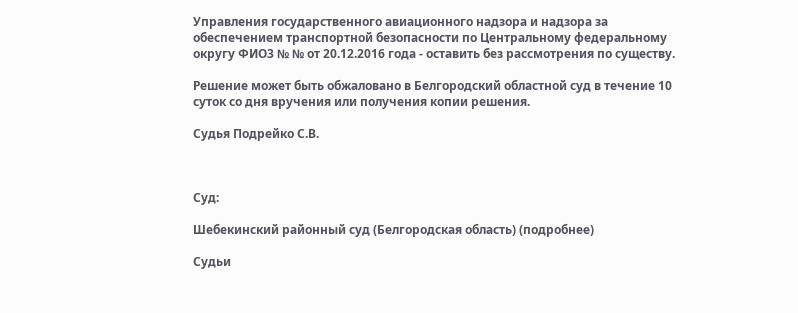Управления государственного авиационного надзора и надзора за обеспечением транспортной безопасности по Центральному федеральному округу ФИО3 № № от 20.12.2016 года - оставить без рассмотрения по существу.

Решение может быть обжаловано в Белгородский областной суд в течение 10 суток со дня вручения или получения копии решения.

Судья Подрейко С.В.



Суд:

Шебекинский районный суд (Белгородская область) (подробнее)

Судьи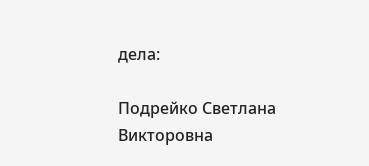дела:

Подрейко Светлана Викторовна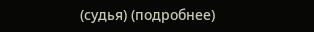(судья) (подробнее)